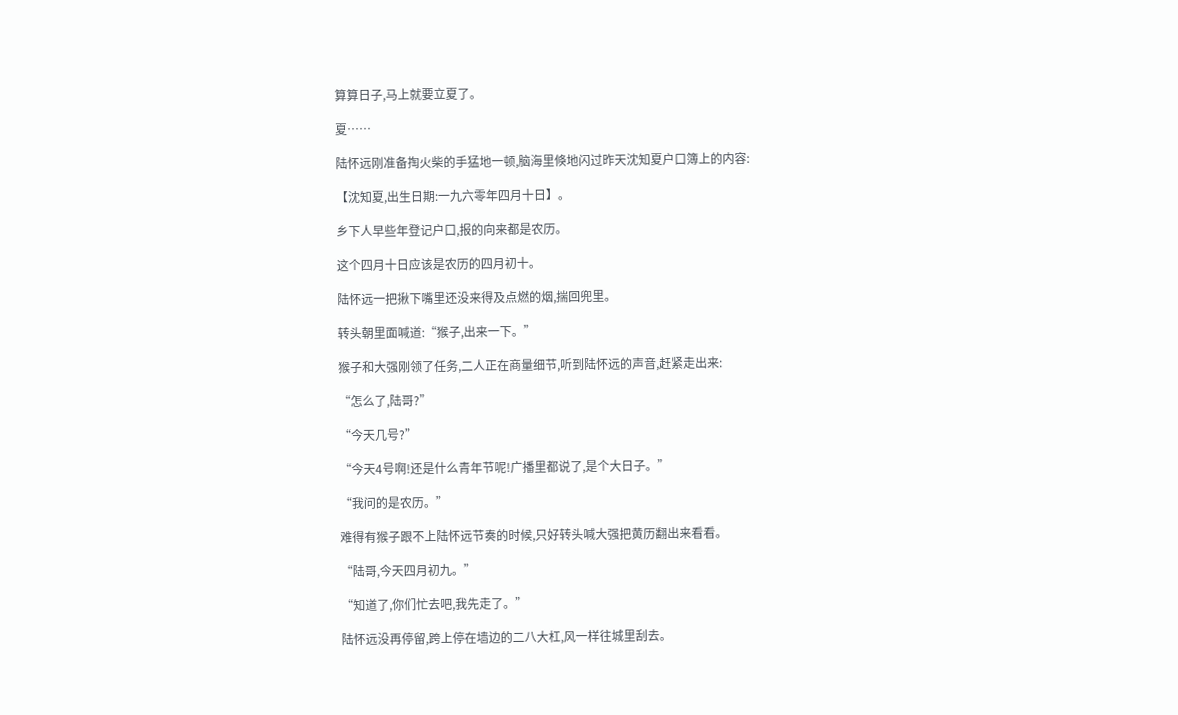算算日子,马上就要立夏了。

夏……

陆怀远刚准备掏火柴的手猛地一顿,脑海里倏地闪过昨天沈知夏户口簿上的内容:

【沈知夏,出生日期:一九六零年四月十日】。

乡下人早些年登记户口,报的向来都是农历。

这个四月十日应该是农历的四月初十。

陆怀远一把揪下嘴里还没来得及点燃的烟,揣回兜里。

转头朝里面喊道:“猴子,出来一下。”

猴子和大强刚领了任务,二人正在商量细节,听到陆怀远的声音,赶紧走出来:

“怎么了,陆哥?”

“今天几号?”

“今天4号啊!还是什么青年节呢!广播里都说了,是个大日子。”

“我问的是农历。”

难得有猴子跟不上陆怀远节奏的时候,只好转头喊大强把黄历翻出来看看。

“陆哥,今天四月初九。”

“知道了,你们忙去吧,我先走了。”

陆怀远没再停留,跨上停在墙边的二八大杠,风一样往城里刮去。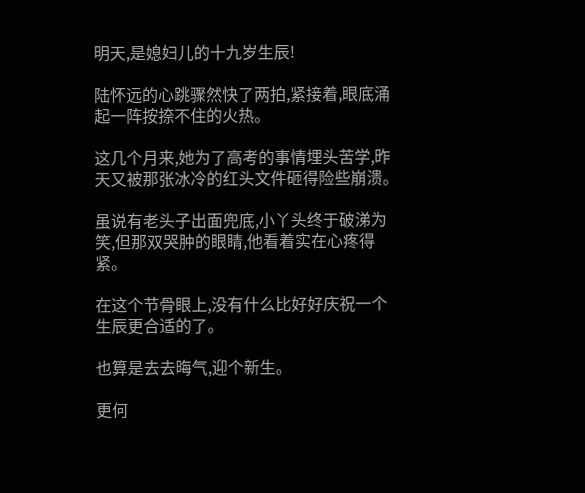明天,是媳妇儿的十九岁生辰!

陆怀远的心跳骤然快了两拍,紧接着,眼底涌起一阵按捺不住的火热。

这几个月来,她为了高考的事情埋头苦学,昨天又被那张冰冷的红头文件砸得险些崩溃。

虽说有老头子出面兜底,小丫头终于破涕为笑,但那双哭肿的眼睛,他看着实在心疼得紧。

在这个节骨眼上,没有什么比好好庆祝一个生辰更合适的了。

也算是去去晦气,迎个新生。

更何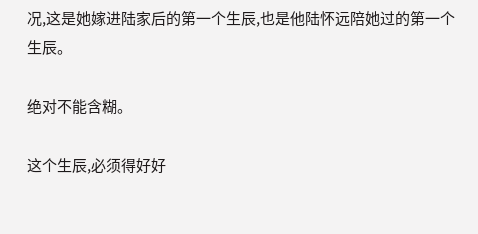况,这是她嫁进陆家后的第一个生辰,也是他陆怀远陪她过的第一个生辰。

绝对不能含糊。

这个生辰,必须得好好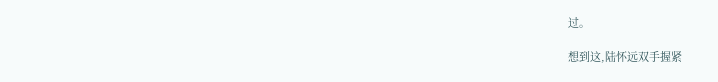过。

想到这,陆怀远双手握紧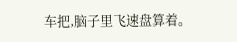车把,脑子里飞速盘算着。